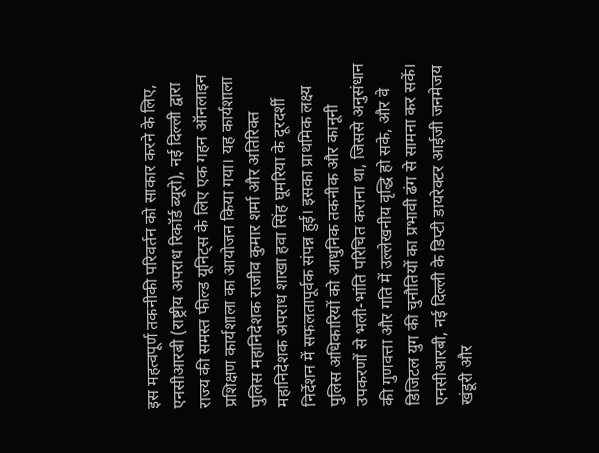इस महत्वपूर्ण तकनीकी परिवर्तन को साकार करने के लिए, एनसीआरबी (राष्ट्रीय अपराध रिकॉर्ड ब्यूरो), नई दिल्ली द्वारा राज्य की समस्त फील्ड यूनिट्स के लिए एक गहन ऑनलाइन प्रशिक्षण कार्यशाला का आयोजन किया गया। यह कार्यशाला पुलिस महानिदेशक राजीव कुमार शर्मा और अतिरिक्त महानिदेशक अपराध शाखा हवा सिंह घूमरिया के दूरदर्शी निर्देशन में सफलतापूर्वक संपन्न हुई। इसका प्राथमिक लक्ष्य पुलिस अधिकारियों को आधुनिक तकनीक और कानूनी उपकरणों से भली-भांति परिचित कराना था, जिससे अनुसंधान की गुणवत्ता और गति में उल्लेखनीय वृद्धि हो सके, और वे डिजिटल युग की चुनौतियों का प्रभावी ढंग से सामना कर सकें।
एनसीआरबी, नई दिल्ली के डिप्टी डायरेक्टर आईजी जनमेजय खंडूरी और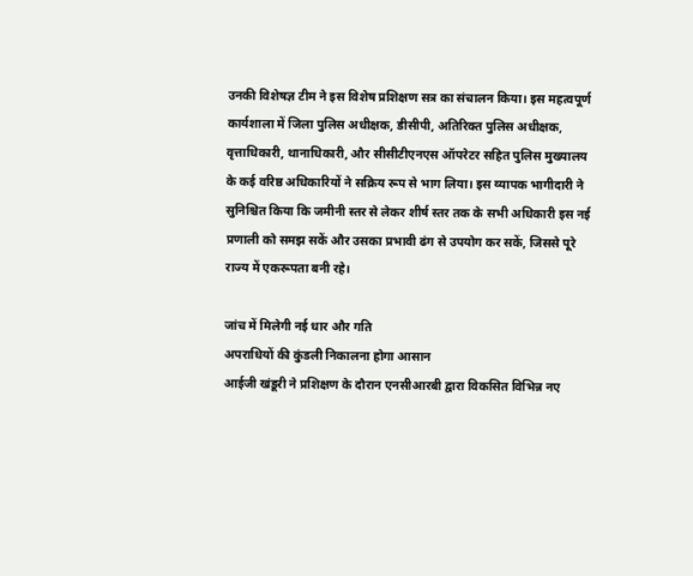उनकी विशेषज्ञ टीम ने इस विशेष प्रशिक्षण सत्र का संचालन किया। इस महत्वपूर्ण कार्यशाला में जिला पुलिस अधीक्षक, डीसीपी, अतिरिक्त पुलिस अधीक्षक, वृत्ताधिकारी, थानाधिकारी, और सीसीटीएनएस ऑपरेटर सहित पुलिस मुख्यालय के कई वरिष्ठ अधिकारियों ने सक्रिय रूप से भाग लिया। इस व्यापक भागीदारी ने सुनिश्चित किया कि जमीनी स्तर से लेकर शीर्ष स्तर तक के सभी अधिकारी इस नई प्रणाली को समझ सकें और उसका प्रभावी ढंग से उपयोग कर सकें, जिससे पूरे राज्य में एकरूपता बनी रहे।

जांच में मिलेगी नई धार और गति
अपराधियों की कुंडली निकालना होगा आसान
आईजी खंडूरी ने प्रशिक्षण के दौरान एनसीआरबी द्वारा विकसित विभिन्न नए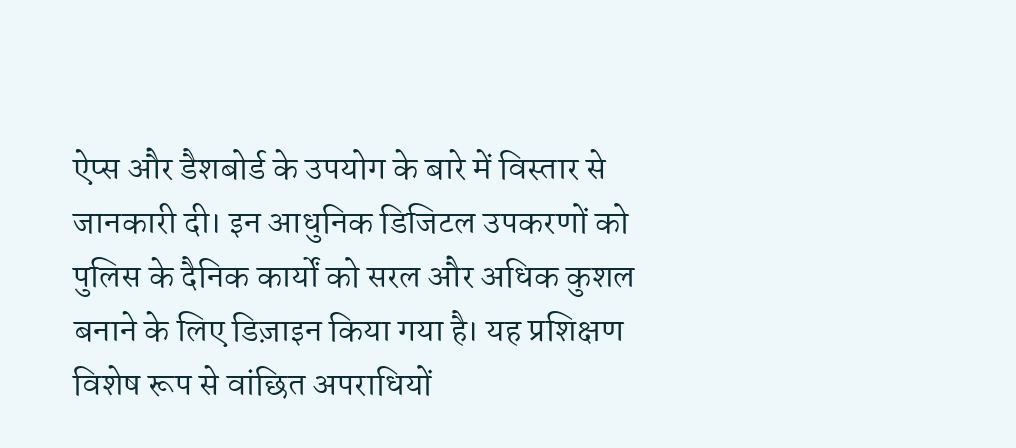ऐप्स और डैशबोर्ड के उपयोग के बारे में विस्तार से जानकारी दी। इन आधुनिक डिजिटल उपकरणों को पुलिस के दैनिक कार्यों को सरल और अधिक कुशल बनाने के लिए डिज़ाइन किया गया है। यह प्रशिक्षण विशेष रूप से वांछित अपराधियों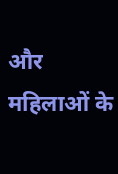और महिलाओं के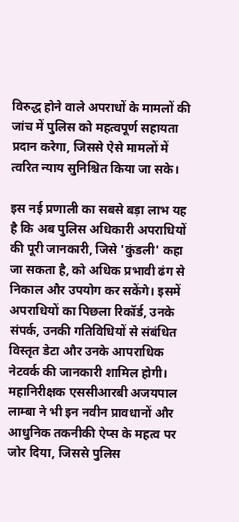विरुद्ध होने वाले अपराधों के मामलों की जांच में पुलिस को महत्वपूर्ण सहायता प्रदान करेगा, जिससे ऐसे मामलों में त्वरित न्याय सुनिश्चित किया जा सके।

इस नई प्रणाली का सबसे बड़ा लाभ यह है कि अब पुलिस अधिकारी अपराधियों की पूरी जानकारी, जिसे 'कुंडली' कहा जा सकता है, को अधिक प्रभावी ढंग से निकाल और उपयोग कर सकेंगे। इसमें अपराधियों का पिछला रिकॉर्ड, उनके संपर्क, उनकी गतिविधियों से संबंधित विस्तृत डेटा और उनके आपराधिक नेटवर्क की जानकारी शामिल होगी। महानिरीक्षक एससीआरबी अजयपाल लाम्बा ने भी इन नवीन प्रावधानों और आधुनिक तकनीकी ऐप्स के महत्व पर जोर दिया, जिससे पुलिस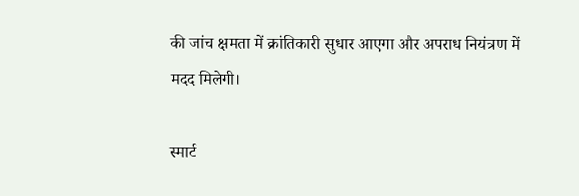की जांच क्षमता में क्रांतिकारी सुधार आएगा और अपराध नियंत्रण में मदद मिलेगी।

स्मार्ट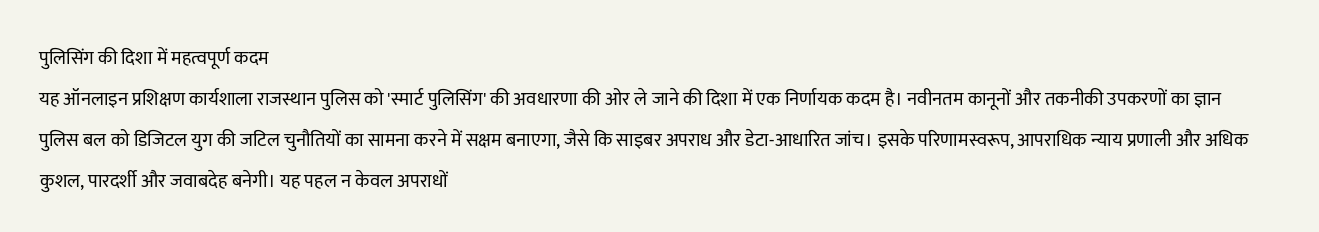पुलिसिंग की दिशा में महत्वपूर्ण कदम
यह ऑनलाइन प्रशिक्षण कार्यशाला राजस्थान पुलिस को 'स्मार्ट पुलिसिंग' की अवधारणा की ओर ले जाने की दिशा में एक निर्णायक कदम है। नवीनतम कानूनों और तकनीकी उपकरणों का ज्ञान पुलिस बल को डिजिटल युग की जटिल चुनौतियों का सामना करने में सक्षम बनाएगा, जैसे कि साइबर अपराध और डेटा-आधारित जांच। इसके परिणामस्वरूप, आपराधिक न्याय प्रणाली और अधिक कुशल, पारदर्शी और जवाबदेह बनेगी। यह पहल न केवल अपराधों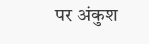पर अंकुश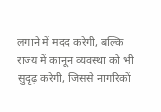लगाने में मदद करेगी, बल्कि राज्य में कानून व्यवस्था को भी सुदृढ़ करेगी, जिससे नागरिकों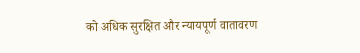को अधिक सुरक्षित और न्यायपूर्ण वातावरण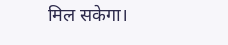मिल सकेगा।